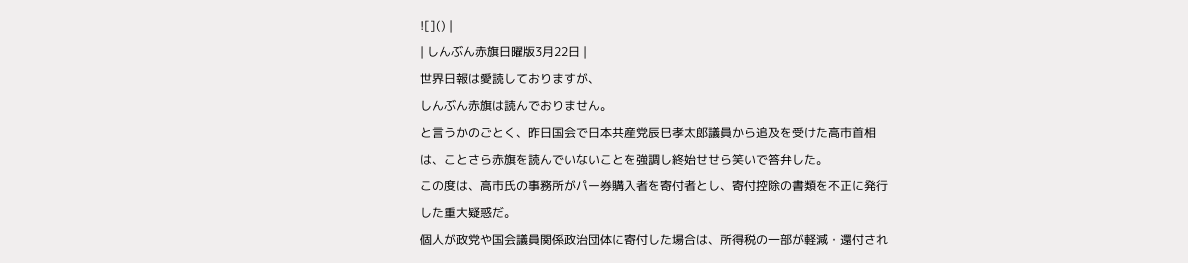![]() |
| しんぶん赤旗日曜版3月22日 |
世界日報は愛読しておりますが、
しんぶん赤旗は読んでおりません。
と言うかのごとく、昨日国会で日本共産党辰巳孝太郎議員から追及を受けた高市首相は、ことさら赤旗を読んでいないことを強調し終始せせら笑いで答弁した。
この度は、高市氏の事務所がパー券購入者を寄付者とし、寄付控除の書類を不正に発行した重大疑惑だ。
個人が政党や国会議員関係政治団体に寄付した場合は、所得税の一部が軽減・還付され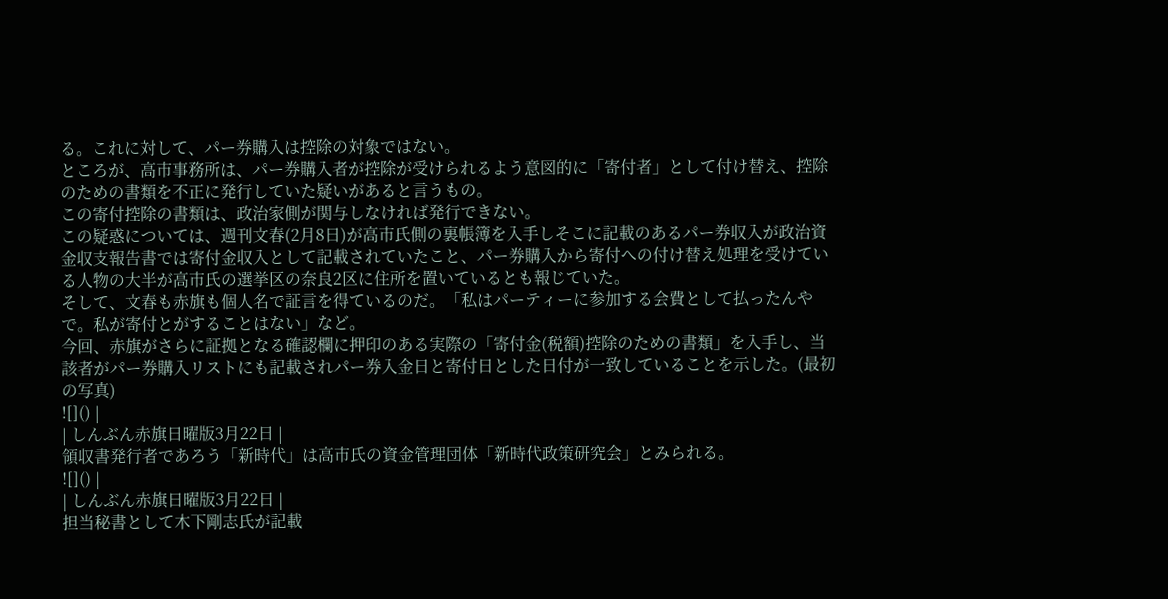る。これに対して、パー券購入は控除の対象ではない。
ところが、高市事務所は、パー券購入者が控除が受けられるよう意図的に「寄付者」として付け替え、控除のための書類を不正に発行していた疑いがあると言うもの。
この寄付控除の書類は、政治家側が関与しなければ発行できない。
この疑惑については、週刊文春(2月8日)が高市氏側の裏帳簿を入手しそこに記載のあるパー券収入が政治資金収支報告書では寄付金収入として記載されていたこと、パー券購入から寄付への付け替え処理を受けている人物の大半が高市氏の選挙区の奈良2区に住所を置いているとも報じていた。
そして、文春も赤旗も個人名で証言を得ているのだ。「私はパーティーに参加する会費として払ったんやで。私が寄付とがすることはない」など。
今回、赤旗がさらに証拠となる確認欄に押印のある実際の「寄付金(税額)控除のための書類」を入手し、当該者がパー券購入リストにも記載されパー券入金日と寄付日とした日付が一致していることを示した。(最初の写真)
![]() |
| しんぶん赤旗日曜版3月22日 |
領収書発行者であろう「新時代」は高市氏の資金管理団体「新時代政策研究会」とみられる。
![]() |
| しんぶん赤旗日曜版3月22日 |
担当秘書として木下剛志氏が記載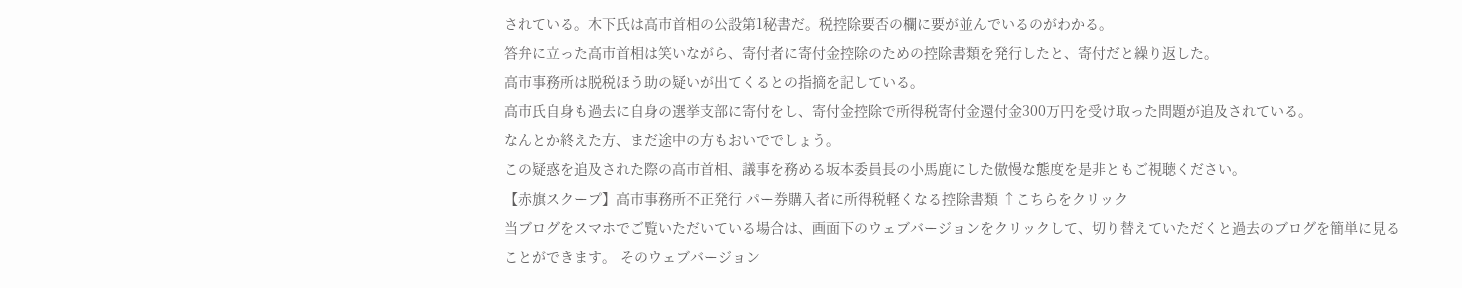されている。木下氏は高市首相の公設第1秘書だ。税控除要否の欄に要が並んでいるのがわかる。
答弁に立った高市首相は笑いながら、寄付者に寄付金控除のための控除書類を発行したと、寄付だと繰り返した。
高市事務所は脱税ほう助の疑いが出てくるとの指摘を記している。
高市氏自身も過去に自身の選挙支部に寄付をし、寄付金控除で所得税寄付金還付金300万円を受け取った問題が追及されている。
なんとか終えた方、まだ途中の方もおいででしょう。
この疑惑を追及された際の高市首相、議事を務める坂本委員長の小馬鹿にした傲慢な態度を是非ともご視聴ください。
【赤旗スクープ】高市事務所不正発行 パー券購入者に所得税軽くなる控除書類 ↑こちらをクリック
当ブログをスマホでご覧いただいている場合は、画面下のウェブバージョンをクリックして、切り替えていただくと過去のブログを簡単に見ることができます。 そのウェブバージョン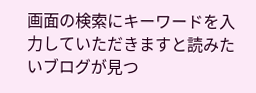画面の検索にキーワードを入力していただきますと読みたいブログが見つ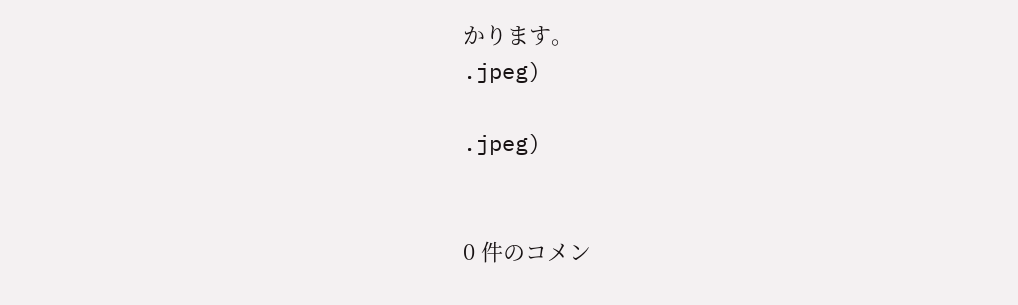かります。
.jpeg)

.jpeg)


0 件のコメン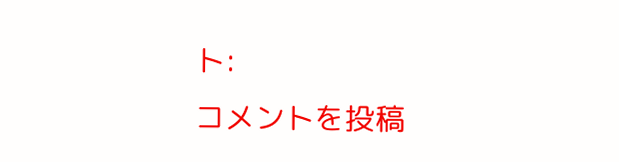ト:
コメントを投稿